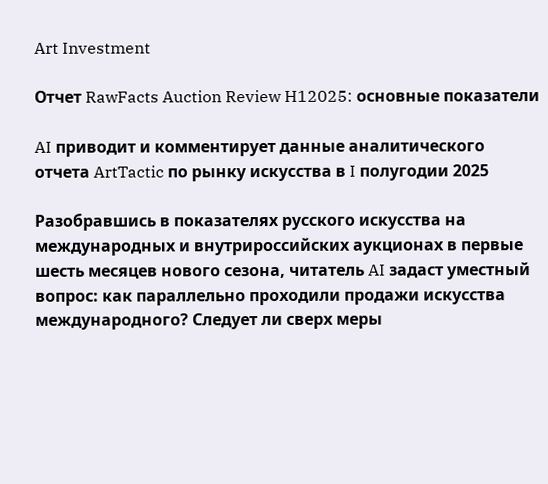Art Investment

Отчет RawFacts Auction Review H12025: основные показатели

AI приводит и комментирует данные аналитического отчета ArtTactic по рынку искусства в I полугодии 2025

Разобравшись в показателях русского искусства на международных и внутрироссийских аукционах в первые шесть месяцев нового сезона, читатель AI задаст уместный вопрос: как параллельно проходили продажи искусства международного? Следует ли сверх меры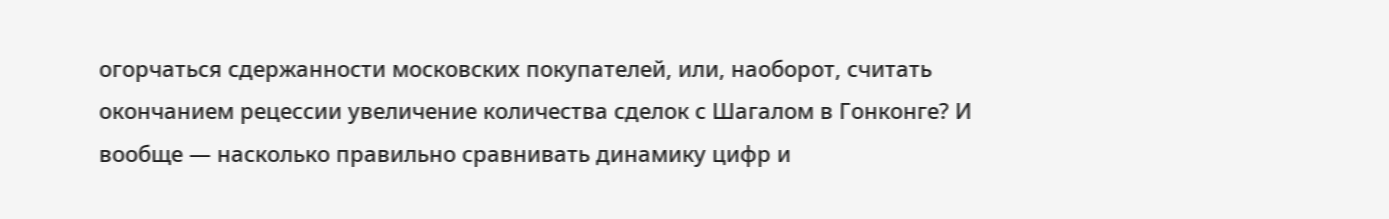огорчаться сдержанности московских покупателей, или, наоборот, считать окончанием рецессии увеличение количества сделок с Шагалом в Гонконге? И вообще — насколько правильно сравнивать динамику цифр и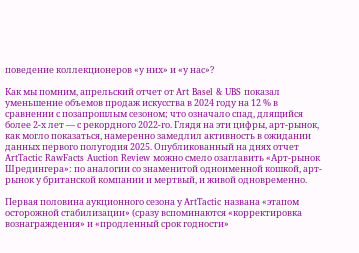поведение коллекционеров «у них» и «у нас»?

Как мы помним, апрельский отчет от Art Basel & UBS показал уменьшение объемов продаж искусства в 2024 году на 12 % в сравнении с позапрошлым сезоном; что означало спад, длящийся более 2-х лет — с рекордного 2022-го. Глядя на эти цифры, арт-рынок, как могло показаться, намеренно замедлил активность в ожидании данных первого полугодия 2025. Опубликованный на днях отчет ArtTactic RawFacts Auction Review можно смело озаглавить «Арт-рынок Шредингера»: по аналогии со знаменитой одноименной кошкой, арт-рынок у британской компании и мертвый, и живой одновременно.

Первая половина аукционного сезона у ArtTactic названа «этапом осторожной стабилизации» (сразу вспоминаются «корректировка вознаграждения» и «продленный срок годности»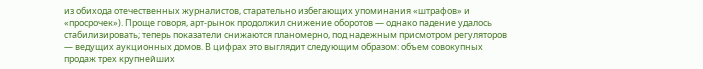из обихода отечественных журналистов, старательно избегающих упоминания «штрафов» и «просрочек»). Проще говоря, арт-рынок продолжил снижение оборотов — однако падение удалось стабилизировать; теперь показатели снижаются планомерно, под надежным присмотром регуляторов — ведущих аукционных домов. В цифрах это выглядит следующим образом: объем совокупных продаж трех крупнейших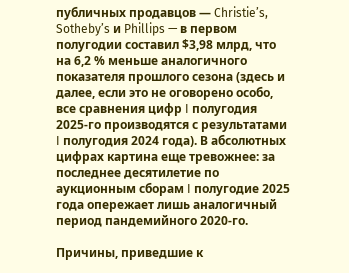публичных продавцов — Christie’s, Sotheby’s и Phillips — в первом полугодии составил $3,98 млрд, что на 6,2 % меньше аналогичного показателя прошлого сезона (здесь и далее, если это не оговорено особо, все сравнения цифр I полугодия 2025-го производятся с результатами I полугодия 2024 года). В абсолютных цифрах картина еще тревожнее: за последнее десятилетие по аукционным сборам I полугодие 2025 года опережает лишь аналогичный период пандемийного 2020-го.

Причины, приведшие к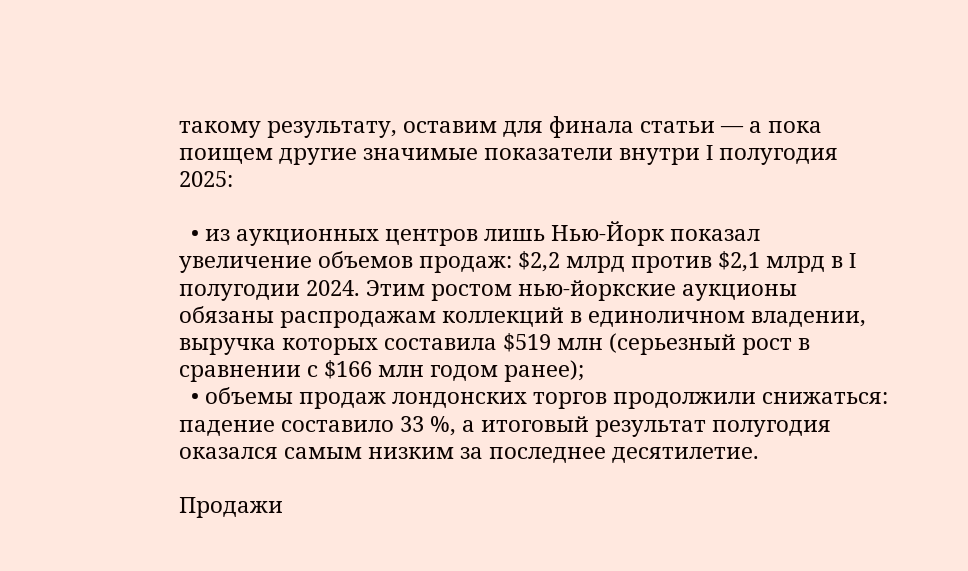такому результату, оставим для финала статьи — а пока поищем другие значимые показатели внутри I полугодия 2025:

  • из аукционных центров лишь Нью-Йорк показал увеличение объемов продаж: $2,2 млрд против $2,1 млрд в I полугодии 2024. Этим ростом нью-йоркские аукционы обязаны распродажам коллекций в единоличном владении, выручка которых составила $519 млн (серьезный рост в сравнении с $166 млн годом ранее);
  • объемы продаж лондонских торгов продолжили снижаться: падение составило 33 %, а итоговый результат полугодия оказался самым низким за последнее десятилетие.

Продажи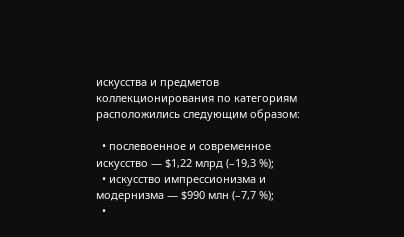искусства и предметов коллекционирования по категориям расположились следующим образом:

  • послевоенное и современное искусство — $1,22 млрд (–19,3 %);
  • искусство импрессионизма и модернизма — $990 млн (–7,7 %);
  •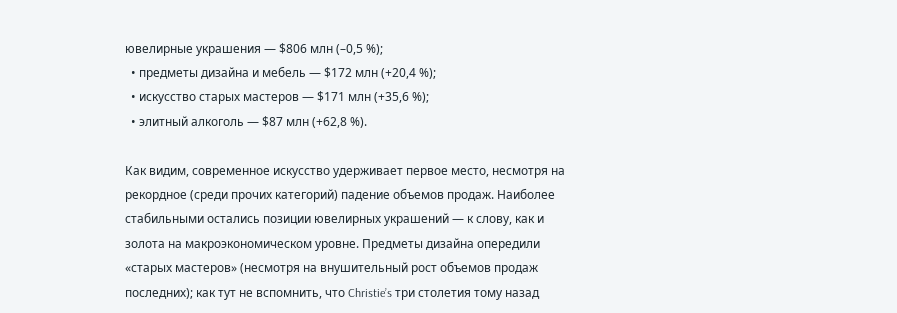ювелирные украшения — $806 млн (–0,5 %);
  • предметы дизайна и мебель — $172 млн (+20,4 %);
  • искусство старых мастеров — $171 млн (+35,6 %);
  • элитный алкоголь — $87 млн (+62,8 %).

Как видим, современное искусство удерживает первое место, несмотря на рекордное (среди прочих категорий) падение объемов продаж. Наиболее стабильными остались позиции ювелирных украшений — к слову, как и золота на макроэкономическом уровне. Предметы дизайна опередили «старых мастеров» (несмотря на внушительный рост объемов продаж последних); как тут не вспомнить, что Christie’s три столетия тому назад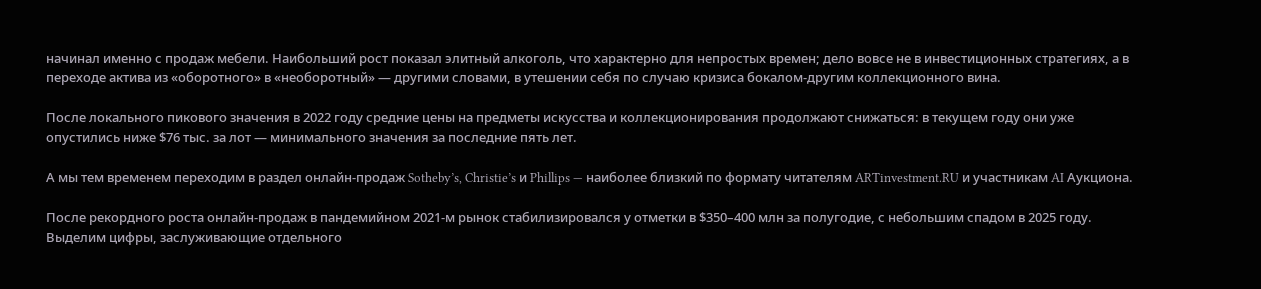начинал именно с продаж мебели. Наибольший рост показал элитный алкоголь, что характерно для непростых времен; дело вовсе не в инвестиционных стратегиях, а в переходе актива из «оборотного» в «необоротный» — другими словами, в утешении себя по случаю кризиса бокалом-другим коллекционного вина.

После локального пикового значения в 2022 году средние цены на предметы искусства и коллекционирования продолжают снижаться: в текущем году они уже опустились ниже $76 тыс. за лот — минимального значения за последние пять лет.

А мы тем временем переходим в раздел онлайн-продаж Sotheby’s, Christie’s и Phillips — наиболее близкий по формату читателям ARTinvestment.RU и участникам AI Аукциона.

После рекордного роста онлайн-продаж в пандемийном 2021-м рынок стабилизировался у отметки в $350–400 млн за полугодие, с небольшим спадом в 2025 году. Выделим цифры, заслуживающие отдельного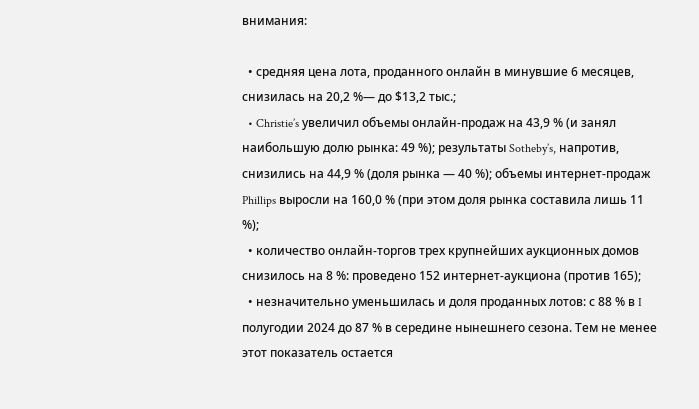внимания:

  • средняя цена лота, проданного онлайн в минувшие 6 месяцев, снизилась на 20,2 %— до $13,2 тыс.;
  • Christie’s увеличил объемы онлайн-продаж на 43,9 % (и занял наибольшую долю рынка: 49 %); результаты Sotheby’s, напротив, снизились на 44,9 % (доля рынка — 40 %); объемы интернет-продаж Phillips выросли на 160,0 % (при этом доля рынка составила лишь 11 %);
  • количество онлайн-торгов трех крупнейших аукционных домов снизилось на 8 %: проведено 152 интернет-аукциона (против 165);
  • незначительно уменьшилась и доля проданных лотов: с 88 % в I полугодии 2024 до 87 % в середине нынешнего сезона. Тем не менее этот показатель остается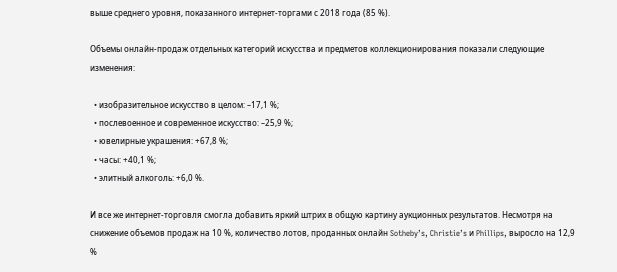выше среднего уровня, показанного интернет-торгами с 2018 года (85 %).

Объемы онлайн-продаж отдельных категорий искусства и предметов коллекционирования показали следующие изменения:

  • изобразительное искусство в целом: –17,1 %;
  • послевоенное и современное искусство: –25,9 %;
  • ювелирные украшения: +67,8 %;
  • часы: +40,1 %;
  • элитный алкоголь: +6,0 %.

И все же интернет-торговля смогла добавить яркий штрих в общую картину аукционных результатов. Несмотря на снижение объемов продаж на 10 %, количество лотов, проданных онлайн Sotheby’s, Christie’s и Phillips, выросло на 12,9 %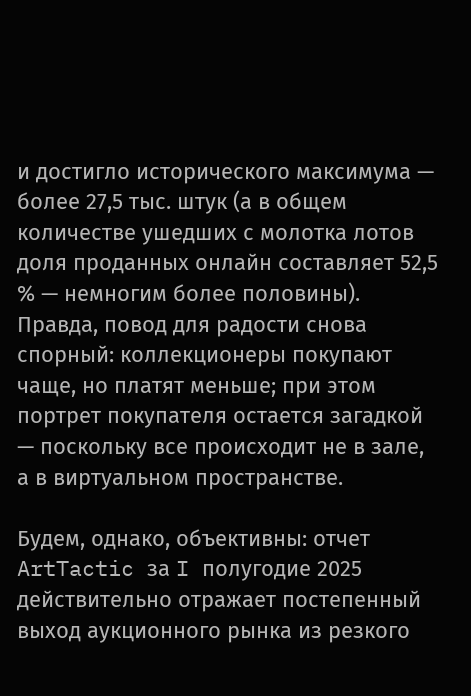и достигло исторического максимума — более 27,5 тыс. штук (а в общем количестве ушедших с молотка лотов доля проданных онлайн составляет 52,5 % — немногим более половины). Правда, повод для радости снова спорный: коллекционеры покупают чаще, но платят меньше; при этом портрет покупателя остается загадкой — поскольку все происходит не в зале, а в виртуальном пространстве.

Будем, однако, объективны: отчет ArtTactic за I полугодие 2025 действительно отражает постепенный выход аукционного рынка из резкого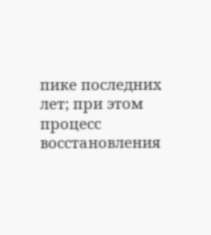пике последних лет; при этом процесс восстановления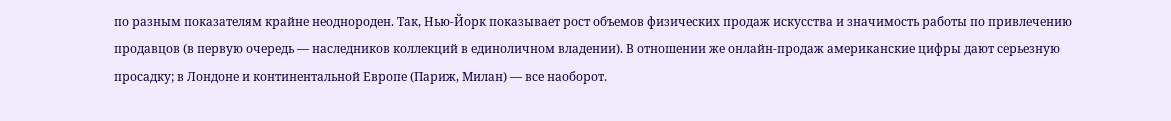по разным показателям крайне неоднороден. Так, Нью-Йорк показывает рост объемов физических продаж искусства и значимость работы по привлечению продавцов (в первую очередь — наследников коллекций в единоличном владении). В отношении же онлайн-продаж американские цифры дают серьезную просадку; в Лондоне и континентальной Европе (Париж, Милан) — все наоборот.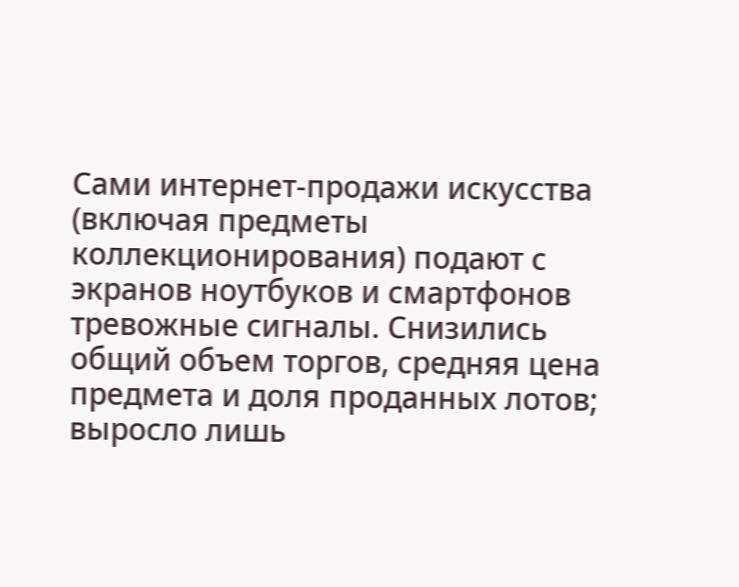Сами интернет-продажи искусства (включая предметы коллекционирования) подают с экранов ноутбуков и смартфонов тревожные сигналы. Снизились общий объем торгов, средняя цена предмета и доля проданных лотов; выросло лишь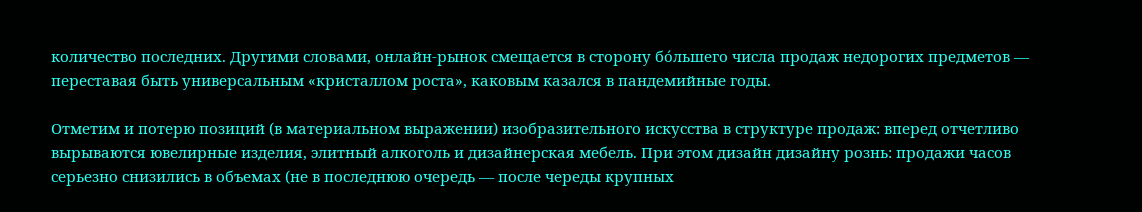количество последних. Другими словами, онлайн-рынок смещается в сторону бóльшего числа продаж недорогих предметов — переставая быть универсальным «кристаллом роста», каковым казался в пандемийные годы.

Отметим и потерю позиций (в материальном выражении) изобразительного искусства в структуре продаж: вперед отчетливо вырываются ювелирные изделия, элитный алкоголь и дизайнерская мебель. При этом дизайн дизайну рознь: продажи часов серьезно снизились в объемах (не в последнюю очередь — после череды крупных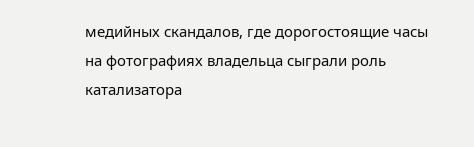медийных скандалов, где дорогостоящие часы на фотографиях владельца сыграли роль катализатора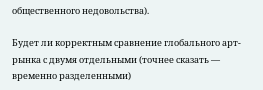общественного недовольства).

Будет ли корректным сравнение глобального арт-рынка с двумя отдельными (точнее сказать — временно разделенными)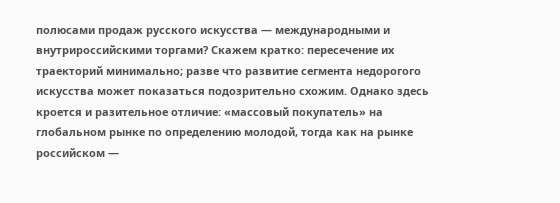полюсами продаж русского искусства — международными и внутрироссийскими торгами? Скажем кратко: пересечение их траекторий минимально; разве что развитие сегмента недорогого искусства может показаться подозрительно схожим. Однако здесь кроется и разительное отличие: «массовый покупатель» на глобальном рынке по определению молодой, тогда как на рынке российском —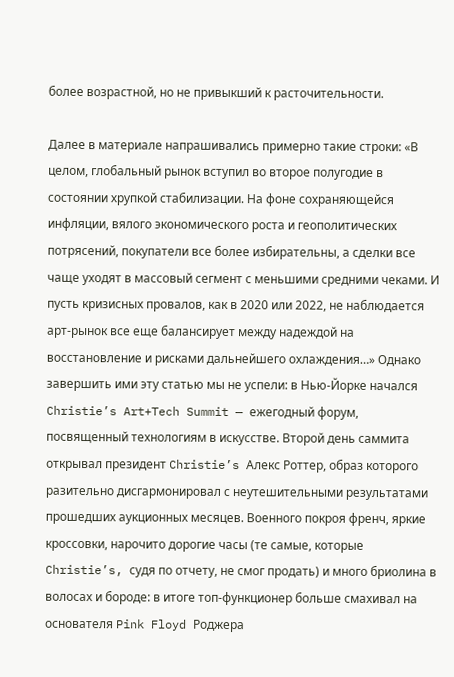более возрастной, но не привыкший к расточительности.

Далее в материале напрашивались примерно такие строки: «В целом, глобальный рынок вступил во второе полугодие в состоянии хрупкой стабилизации. На фоне сохраняющейся инфляции, вялого экономического роста и геополитических потрясений, покупатели все более избирательны, а сделки все чаще уходят в массовый сегмент с меньшими средними чеками. И пусть кризисных провалов, как в 2020 или 2022, не наблюдается арт-рынок все еще балансирует между надеждой на восстановление и рисками дальнейшего охлаждения…» Однако завершить ими эту статью мы не успели: в Нью-Йорке начался Christie’s Art+Tech Summit — ежегодный форум, посвященный технологиям в искусстве. Второй день саммита открывал президент Christie’s Алекс Роттер, образ которого разительно дисгармонировал с неутешительными результатами прошедших аукционных месяцев. Военного покроя френч, яркие кроссовки, нарочито дорогие часы (те самые, которые Christie’s, судя по отчету, не смог продать) и много бриолина в волосах и бороде: в итоге топ-функционер больше смахивал на основателя Pink Floyd Роджера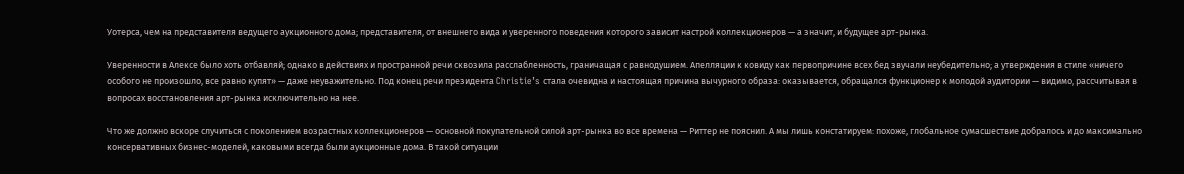Уотерса, чем на представителя ведущего аукционного дома; представителя, от внешнего вида и уверенного поведения которого зависит настрой коллекционеров — а значит, и будущее арт-рынка.

Уверенности в Алексе было хоть отбавляй; однако в действиях и пространной речи сквозила расслабленность, граничащая с равнодушием. Апелляции к ковиду как первопричине всех бед звучали неубедительно; а утверждения в стиле «ничего особого не произошло, все равно купят» — даже неуважительно. Под конец речи президента Christie’s стала очевидна и настоящая причина вычурного образа: оказывается, обращался функционер к молодой аудитории — видимо, рассчитывая в вопросах восстановления арт-рынка исключительно на нее.

Что же должно вскоре случиться с поколением возрастных коллекционеров — основной покупательной силой арт-рынка во все времена — Риттер не пояснил. А мы лишь констатируем: похоже, глобальное сумасшествие добралось и до максимально консервативных бизнес-моделей, каковыми всегда были аукционные дома. В такой ситуации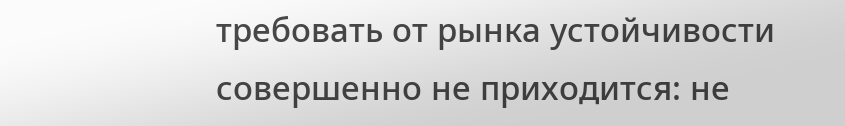требовать от рынка устойчивости совершенно не приходится: не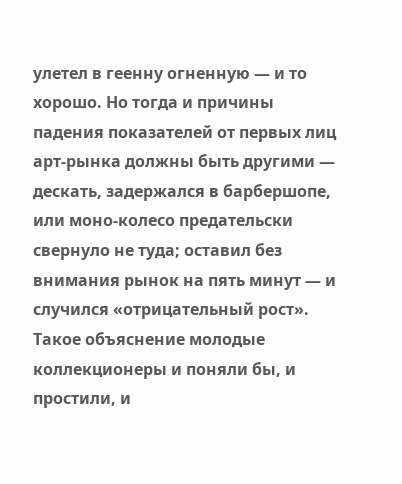улетел в геенну огненную — и то хорошо. Но тогда и причины падения показателей от первых лиц арт-рынка должны быть другими — дескать, задержался в барбершопе, или моно-колесо предательски свернуло не туда; оставил без внимания рынок на пять минут — и случился «отрицательный рост». Такое объяснение молодые коллекционеры и поняли бы, и простили, и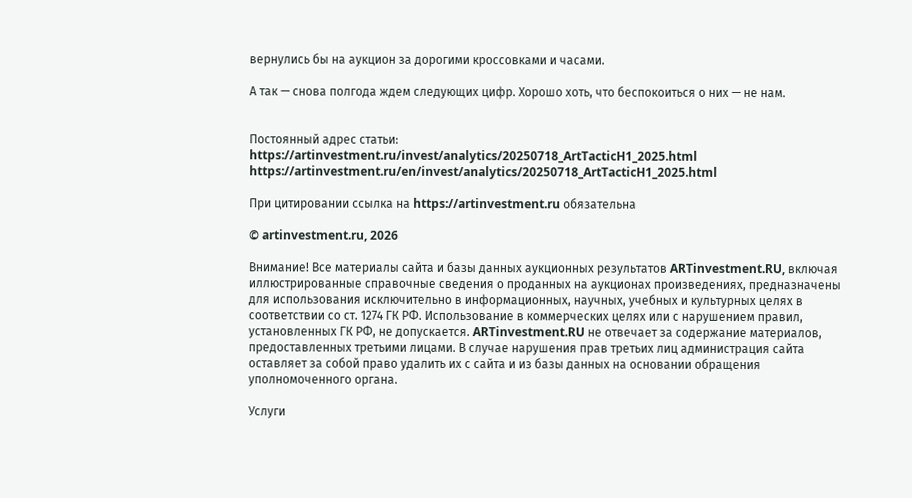вернулись бы на аукцион за дорогими кроссовками и часами.

А так — снова полгода ждем следующих цифр. Хорошо хоть, что беспокоиться о них — не нам.


Постоянный адрес статьи:
https://artinvestment.ru/invest/analytics/20250718_ArtTacticH1_2025.html
https://artinvestment.ru/en/invest/analytics/20250718_ArtTacticH1_2025.html

При цитировании ссылка на https://artinvestment.ru обязательна

© artinvestment.ru, 2026

Внимание! Все материалы сайта и базы данных аукционных результатов ARTinvestment.RU, включая иллюстрированные справочные сведения о проданных на аукционах произведениях, предназначены для использования исключительно в информационных, научных, учебных и культурных целях в соответствии со ст. 1274 ГК РФ. Использование в коммерческих целях или с нарушением правил, установленных ГК РФ, не допускается. ARTinvestment.RU не отвечает за содержание материалов, предоставленных третьими лицами. В случае нарушения прав третьих лиц администрация сайта оставляет за собой право удалить их с сайта и из базы данных на основании обращения уполномоченного органа.

Услуги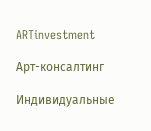ARTinvestment

Арт-консалтинг

Индивидуальные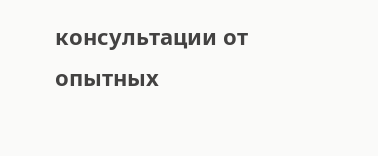консультации от опытных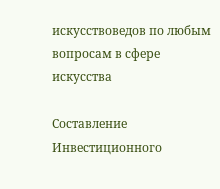искусствоведов по любым вопросам в сфере искусства

Составление Инвестиционного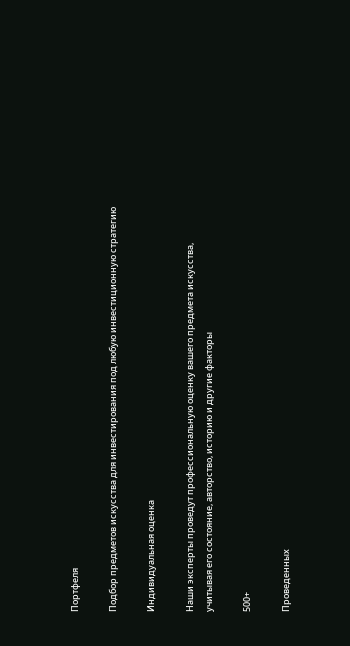Портфеля

Подбор предметов искусства для инвестирования под любую инвестиционную стратегию

Индивидуальная оценка

Наши эксперты проведут профессиональную оценку вашего предмета искусства, учитывая его состояние, авторство, историю и другие факторы

500+

Проведенных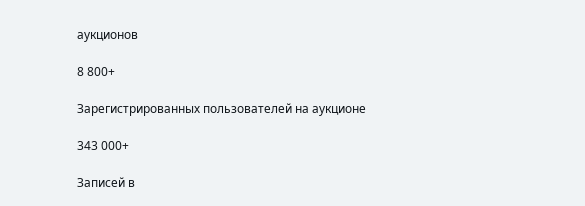аукционов

8 800+

Зарегистрированных пользователей на аукционе

343 000+

Записей в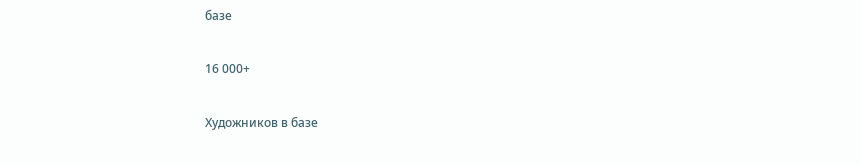базе

16 000+

Художников в базе